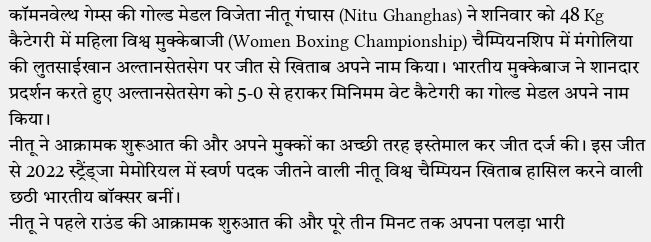कॉमनवेल्थ गेम्स की गोल्ड मेडल विजेता नीतू गंघास (Nitu Ghanghas) ने शनिवार को 48 Kg कैटेगरी में महिला विश्व मुक्केबाजी (Women Boxing Championship) चैम्पियनशिप में मंगोलिया की लुतसाईखान अल्तानसेतसेग पर जीत से खिताब अपने नाम किया। भारतीय मुक्केबाज ने शानदार प्रदर्शन करते हुए अल्तानसेतसेग को 5-0 से हराकर मिनिमम वेट कैटेगरी का गोल्ड मेडल अपने नाम किया।
नीतू ने आक्रामक शुरूआत की और अपने मुक्कों का अच्छी तरह इस्तेमाल कर जीत दर्ज की। इस जीत से 2022 स्ट्रैंड्जा मेमोरियल में स्वर्ण पदक जीतने वाली नीतू विश्व चैम्पियन खिताब हासिल करने वाली छठी भारतीय बॉक्सर बनीं।
नीतू ने पहले राउंड की आक्रामक शुरुआत की और पूरे तीन मिनट तक अपना पलड़ा भारी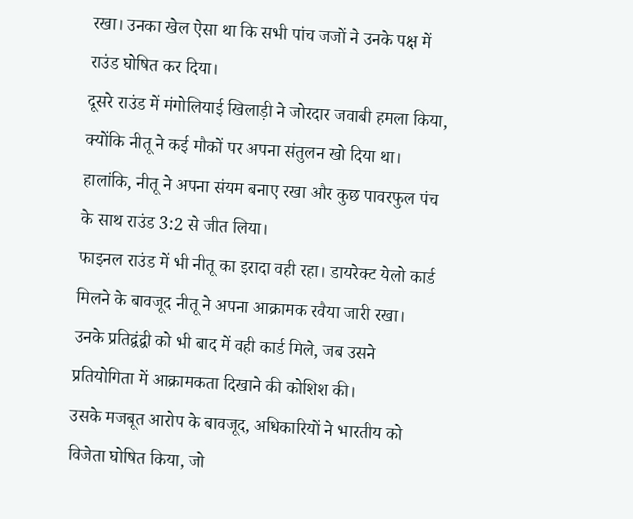रखा। उनका खेल ऐसा था कि सभी पांच जजों ने उनके पक्ष में राउंड घोषित कर दिया।
दूसरे राउंड में मंगोलियाई खिलाड़ी ने जोरदार जवाबी हमला किया, क्योंकि नीतू ने कई मौकों पर अपना संतुलन खो दिया था। हालांकि, नीतू ने अपना संयम बनाए रखा और कुछ पावरफुल पंच के साथ राउंड 3:2 से जीत लिया।
फाइनल राउंड में भी नीतू का इरादा वही रहा। डायरेक्ट येलो कार्ड मिलने के बावजूद नीतू ने अपना आक्रामक रवैया जारी रखा। उनके प्रतिद्वंद्वी को भी बाद में वही कार्ड मिले, जब उसने प्रतियोगिता में आक्रामकता दिखाने की कोशिश की।
उसके मजबूत आरोप के बावजूद, अधिकारियों ने भारतीय को विजेता घोषित किया, जो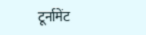टूर्नामेंट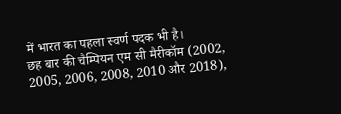में भारत का पहला स्वर्ण पदक भी है।
छह बार की चैम्पियन एम सी मैरीकॉम (2002, 2005, 2006, 2008, 2010 और 2018),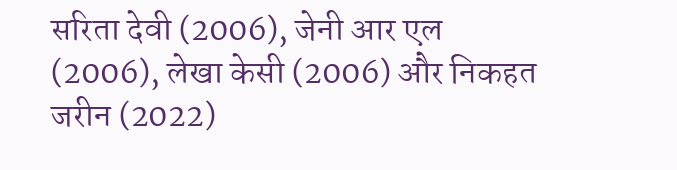सरिता देवी (2006), जेनी आर एल (2006), लेखा केसी (2006) और निकहत जरीन (2022)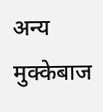अन्य मुक्केबाज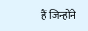हैं जिन्होंने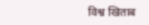विश्व खिताब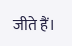जीते हैं।